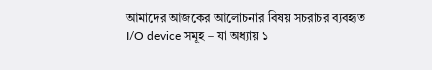আমাদের আজকের আলোচনার বিষয় সচরাচর ব্যবহৃত I/O device সমূহ – যা অধ্যায় ১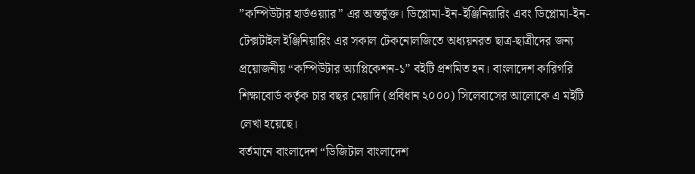”কম্পিউটার হার্ডওয়্যার” এর অন্তর্ভুক্ত। ডিপ্লোমা-ইন-ইঞ্জিনিয়ারিং এবং ডিপ্লোমা-ইন-টেক্সটাইল ইঞ্জিনিয়ারিং এর সকাল টেকনোলজিতে অধ্যয়নরত ছাত্র-ছাত্রীদের জন্য প্রয়োজনীয় “কম্পিউটার অ্যাপ্লিকেশন-১” বইটি প্রশমিত হন। বাংলাদেশ কারিগরি শিক্ষাবোর্ড কর্তৃক চার বছর মেয়াদি (প্রবিধান ২০০০) সিলেবাসের আলোকে এ মইটি লেখা হয়েছে।
বর্তমানে বাংলাদেশ “ডিজিটাল বাংলাদেশ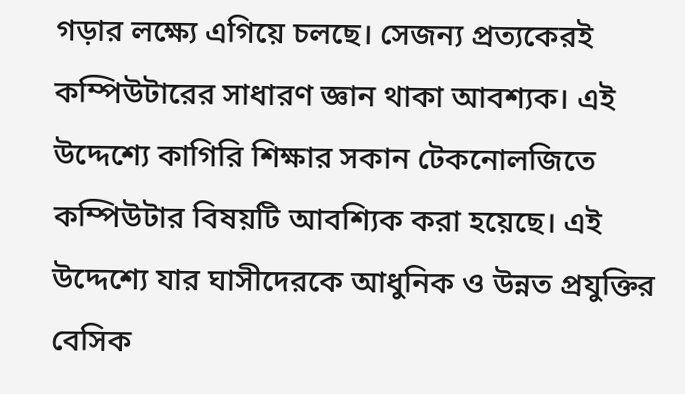গড়ার লক্ষ্যে এগিয়ে চলছে। সেজন্য প্রত্যকেরই কম্পিউটারের সাধারণ জ্ঞান থাকা আবশ্যক। এই উদ্দেশ্যে কাগিরি শিক্ষার সকান টেকনোলজিতে কম্পিউটার বিষয়টি আবশ্যিক করা হয়েছে। এই উদ্দেশ্যে যার ঘাসীদেরকে আধুনিক ও উন্নত প্রযুক্তির বেসিক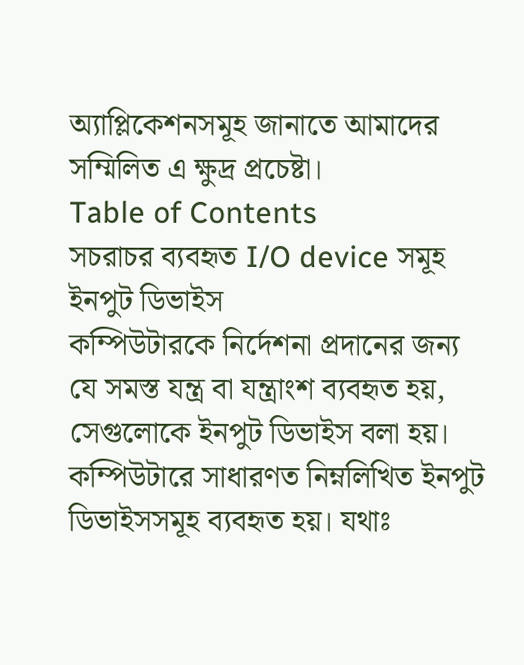অ্যাপ্লিকেশনসমূহ জানাতে আমাদের সম্মিলিত এ ক্ষুদ্র প্রচেষ্টা।
Table of Contents
সচরাচর ব্যবহৃত I/O device সমূহ
ইনপুট ডিভাইস
কম্পিউটারকে নির্দেশনা প্রদানের জন্য যে সমস্ত যন্ত্র বা যন্ত্রাংশ ব্যবহৃত হয়, সেগুলোকে ইনপুট ডিভাইস বলা হয়। কম্পিউটারে সাধারণত নিম্নলিখিত ইনপুট ডিভাইসসমূহ ব্যবহৃত হয়। যথাঃ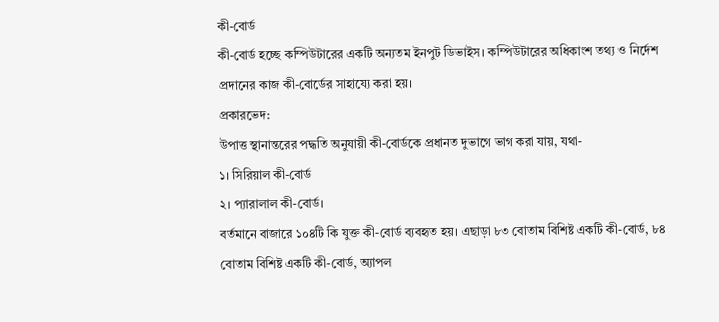কী-বোর্ড
কী-বোর্ড হচ্ছে কম্পিউটারের একটি অন্যতম ইনপুট ডিভাইস। কম্পিউটারের অধিকাংশ তথ্য ও নির্দেশ প্রদানের কাজ কী-বোর্ডের সাহায্যে করা হয়।
প্রকারভেদ:
উপাত্ত স্থানান্তরের পদ্ধতি অনুযায়ী কী-বোর্ডকে প্রধানত দুভাগে ভাগ করা যায়, যথা-
১। সিরিয়াল কী-বোর্ড
২। প্যারালাল কী-বোর্ড।
বর্তমানে বাজারে ১০৪টি কি যুক্ত কী-বোর্ড ব্যবহৃত হয়। এছাড়া ৮৩ বোতাম বিশিষ্ট একটি কী-বোর্ড, ৮৪ বোতাম বিশিষ্ট একটি কী-বোর্ড, অ্যাপল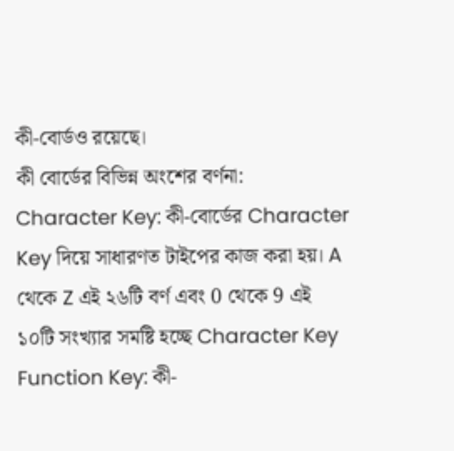কী-বোর্ডও রয়েছে।
কী বোর্ডের বিভিন্ন অংশের বর্ণনা:
Character Key: কী-বোর্ডের Character Key দিয়ে সাধারণত টাইপের কাজ করা হয়। A থেকে Z এই ২৬টি বর্ণ এবং 0 থেকে 9 এই ১০টি সংখ্যার সমষ্টি হচ্ছে Character Key
Function Key: কী-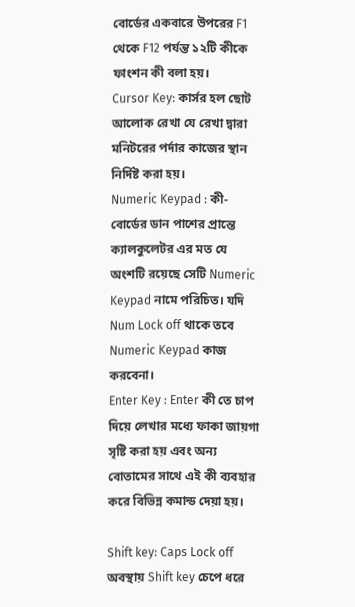বোর্ডের একবারে উপরের F1 থেকে F12 পর্যন্ত ১২টি কীকে ফাংশন কী বলা হয়।
Cursor Key: কার্সর হল ছোট আলোক রেখা যে রেখা দ্বারা মনিটরের পর্দার কাজের স্থান নির্দিষ্ট করা হয়।
Numeric Keypad : কী-বোর্ডের ডান পাশের প্রান্তে ক্যালকুলেটর এর মত যে অংশটি রয়েছে সেটি Numeric Keypad নামে পরিচিত। যদি Num Lock off থাকে তবে Numeric Keypad কাজ করবেনা।
Enter Key : Enter কী তে চাপ দিয়ে লেখার মধ্যে ফাকা জায়গা সৃষ্টি করা হয় এবং অন্য বোতামের সাথে এই কী ব্যবহার করে বিভিন্ন কমান্ড দেয়া হয়।

Shift key: Caps Lock off অবস্থায় Shift key চেপে ধরে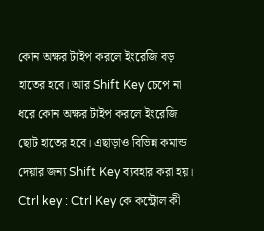কোন অক্ষর টাইপ করলে ইংরেজি বড় হাতের হবে। আর Shift Key চেপে না ধরে কোন অক্ষর টাইপ করলে ইংরেজি ছোট হাতের হবে। এছাড়াও বিভিন্ন কমান্ড দেয়ার জন্য Shift Key ব্যবহার করা হয়।
Ctrl key : Ctrl Key কে কন্ট্রোল কী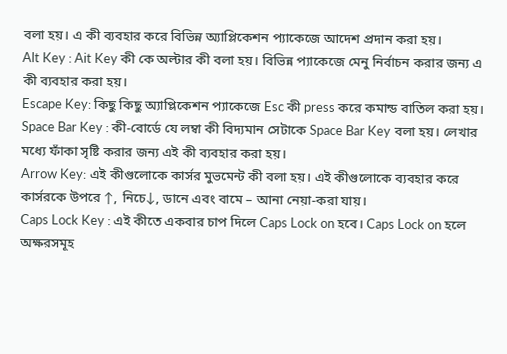বলা হয়। এ কী ব্যবহার করে বিভিন্ন অ্যাপ্লিকেশন প্যাকেজে আদেশ প্রদান করা হয়।
Alt Key : Ait Key কী কে অল্টার কী বলা হয়। বিভিন্ন প্যাকেজে মেনু নির্বাচন করার জন্য এ কী ব্যবহার করা হয়।
Escape Key: কিছু কিছু অ্যাপ্লিকেশন প্যাকেজে Esc কী press করে কমান্ড বাতিল করা হয়।
Space Bar Key : কী-বোর্ডে যে লম্বা কী বিদ্যমান সেটাকে Space Bar Key বলা হয়। লেখার মধ্যে ফাঁকা সৃষ্টি করার জন্য এই কী ব্যবহার করা হয়।
Arrow Key: এই কীগুলোকে কার্সর মুভমেন্ট কী বলা হয়। এই কীগুলোকে ব্যবহার করে কার্সরকে উপরে ↑, নিচে↓, ডানে এবং বামে – আনা নেয়া-করা যায়।
Caps Lock Key : এই কীতে একবার চাপ দিলে Caps Lock on হবে। Caps Lock on হলে অক্ষরসমূহ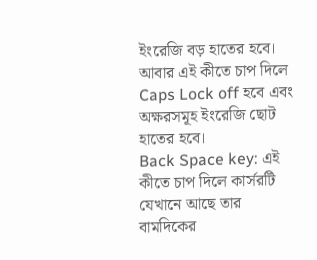ইংরেজি বড় হাতের হবে। আবার এই কীতে চাপ দিলে Caps Lock off হবে এবং অক্ষরসমূহ ইংরেজি ছোট হাতের হবে।
Back Space key: এই কীতে চাপ দিলে কার্সরটি যেখানে আছে তার বামদিকের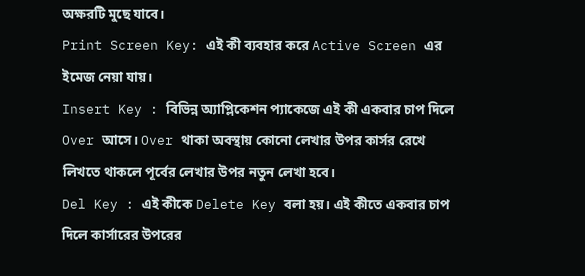অক্ষরটি মুছে যাবে।
Print Screen Key: এই কী ব্যবহার করে Active Screen এর ইমেজ নেয়া যায়।
Insert Key : বিভিন্ন অ্যাপ্লিকেশন প্যাকেজে এই কী একবার চাপ দিলে Over আসে। Over থাকা অবস্থায় কোনো লেখার উপর কার্সর রেখে লিখতে থাকলে পূর্বের লেখার উপর নতুন লেখা হবে।
Del Key : এই কীকে Delete Key বলা হয়। এই কীতে একবার চাপ দিলে কার্সারের উপরের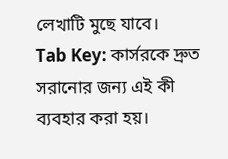লেখাটি মুছে যাবে।
Tab Key: কার্সরকে দ্রুত সরানোর জন্য এই কী ব্যবহার করা হয়।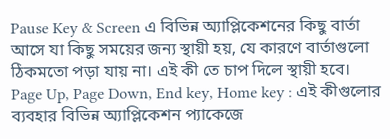Pause Key & Screen এ বিভিন্ন অ্যাপ্লিকেশনের কিছু বার্তা আসে যা কিছু সময়ের জন্য স্থায়ী হয়, যে কারণে বার্তাগুলো ঠিকমতো পড়া যায় না। এই কী তে চাপ দিলে স্থায়ী হবে।
Page Up, Page Down, End key, Home key : এই কীগুলোর ব্যবহার বিভিন্ন অ্যাপ্লিকেশন প্যাকেজে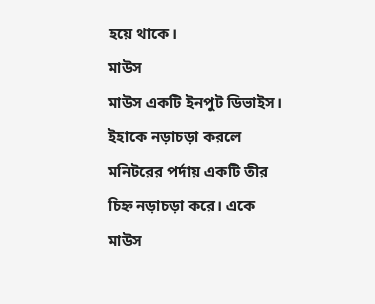হয়ে থাকে।
মাউস
মাউস একটি ইনপুট ডিভাইস। ইহাকে নড়াচড়া করলে মনিটরের পর্দায় একটি তীর চিহ্ন নড়াচড়া করে। একে মাউস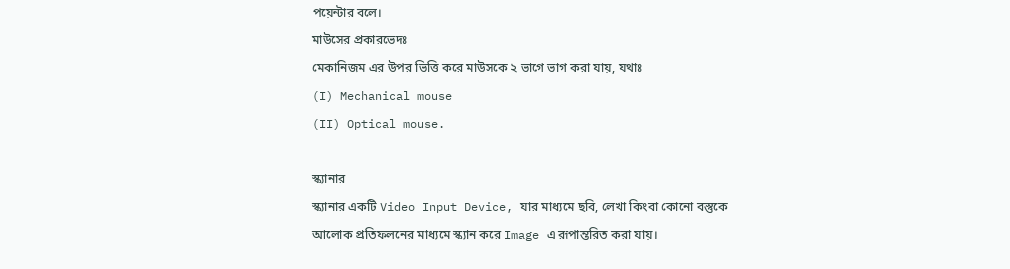পয়েন্টার বলে।
মাউসের প্রকারভেদঃ
মেকানিজম এর উপর ভিত্তি করে মাউসকে ২ ভাগে ভাগ করা যায়, যথাঃ
(I) Mechanical mouse
(II) Optical mouse.

স্ক্যানার
স্ক্যানার একটি Video Input Device, যার মাধ্যমে ছবি, লেখা কিংবা কোনো বস্তুকে আলোক প্রতিফলনের মাধ্যমে স্ক্যান করে Image এ রূপান্তরিত করা যায়।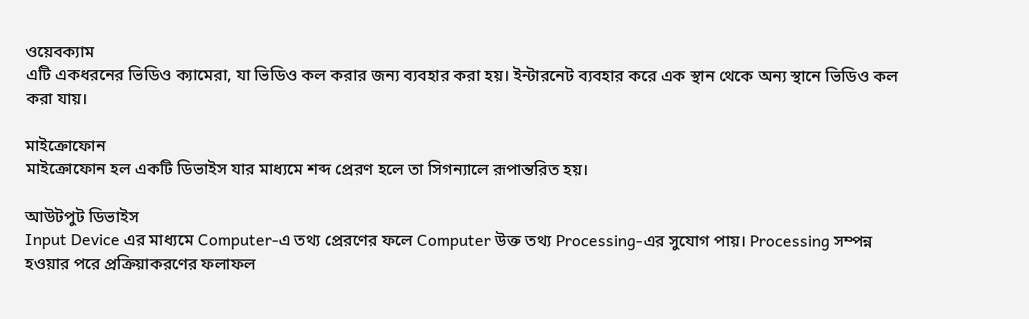ওয়েবক্যাম
এটি একধরনের ভিডিও ক্যামেরা, যা ভিডিও কল করার জন্য ব্যবহার করা হয়। ইন্টারনেট ব্যবহার করে এক স্থান থেকে অন্য স্থানে ভিডিও কল করা যায়।

মাইক্রোফোন
মাইক্রোফোন হল একটি ডিভাইস যার মাধ্যমে শব্দ প্রেরণ হলে তা সিগন্যালে রূপান্তরিত হয়।

আউটপুট ডিভাইস
Input Device এর মাধ্যমে Computer-এ তথ্য প্রেরণের ফলে Computer উক্ত তথ্য Processing-এর সুযোগ পায়। Processing সম্পন্ন হওয়ার পরে প্রক্রিয়াকরণের ফলাফল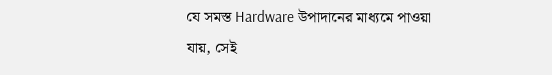যে সমস্ত Hardware উপাদানের মাধ্যমে পাওয়া যায়, সেই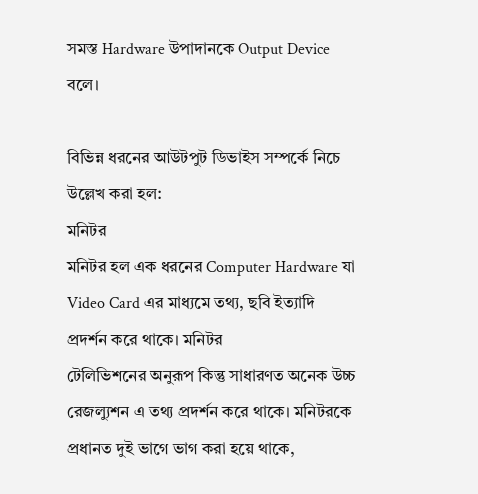সমস্ত Hardware উপাদানকে Output Device বলে।

বিভিন্ন ধরনের আউটপুট ডিভাইস সম্পর্কে নিচে উল্লেখ করা হল:
মনিটর
মনিটর হল এক ধরনের Computer Hardware যা Video Card এর মাধ্যমে তথ্য, ছবি ইত্যাদি প্রদর্শন করে থাকে। মনিটর
টেলিভিশনের অনুরূপ কিন্তু সাধারণত অনেক উচ্চ রেজল্যুশন এ তথ্য প্রদর্শন করে থাকে। মনিটরকে প্রধানত দুই ভাগে ভাগ করা হয়ে থাকে,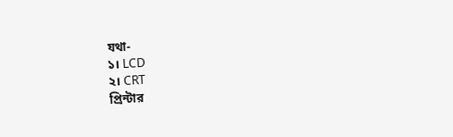যথা-
১। LCD
২। CRT
প্রিন্টার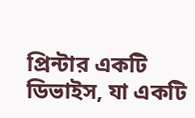প্রিন্টার একটি ডিভাইস, যা একটি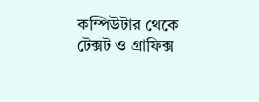কম্পিউটার থেকে টেক্সট ও গ্রাফিক্স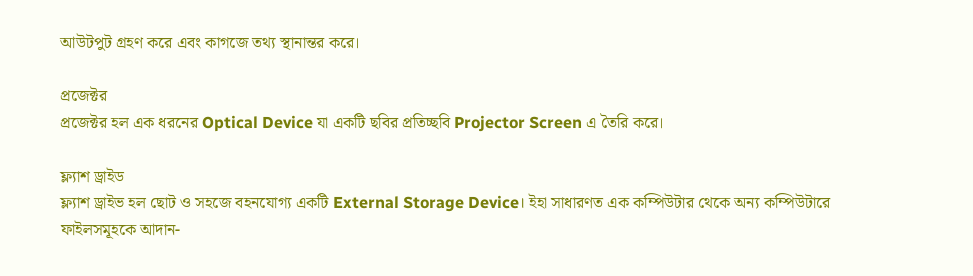আউটপুট গ্রহণ করে এবং কাগজে তথ্য স্থানান্তর করে।

প্রজেক্টর
প্রজেক্টর হল এক ধরনের Optical Device যা একটি ছবির প্রতিচ্ছবি Projector Screen এ তৈরি করে।

ফ্ল্যাশ ড্রাইড
ফ্ল্যাশ ড্রাইভ হল ছোট ও সহজে বহনযোগ্য একটি External Storage Device। ইহা সাধারণত এক কম্পিউটার থেকে অন্য কম্পিউটারে ফাইলসমূহকে আদান-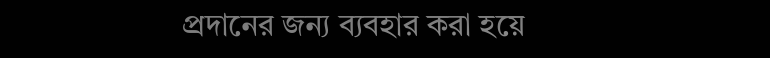প্রদানের জন্য ব্যবহার করা হয়ে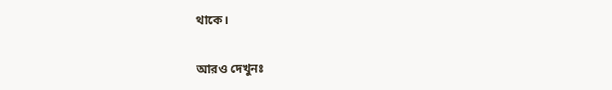থাকে।

আরও দেখুনঃ